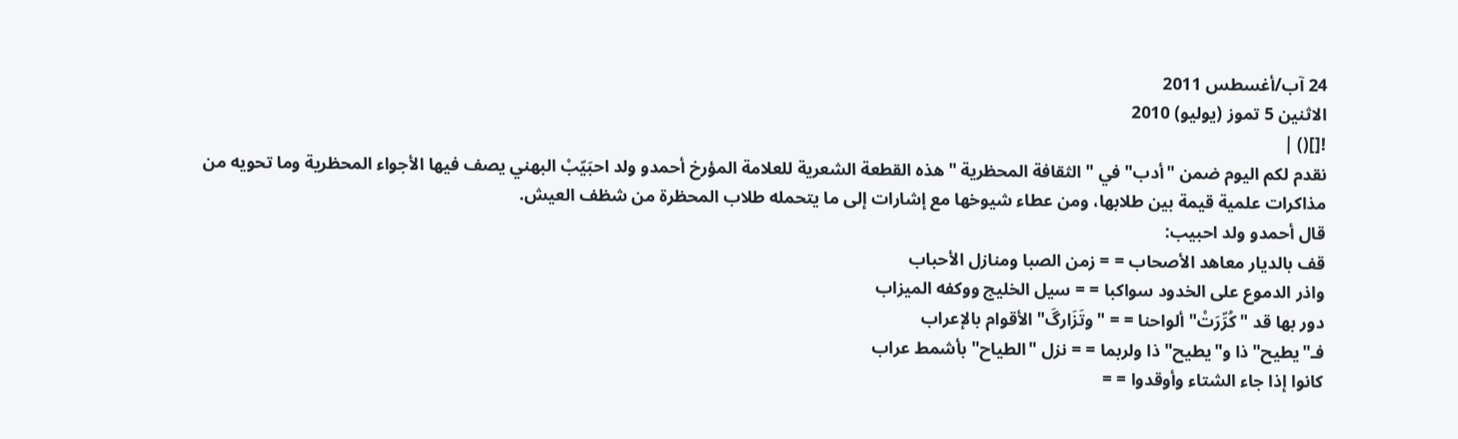24 آب/أغسطس 2011
الاثنين 5 تموز (يوليو) 2010
![]() |
نقدم لكم اليوم ضمن "أدب" في " الثقافة المحظرية " هذه القطعة الشعرية للعلامة المؤرخ أحمدو ولد احبَيّبْ البهني يصف فيها الأجواء المحظرية وما تحويه من مذاكرات علمية قيمة بين طلابها، ومن عطاء شيوخها مع إشارات إلى ما يتحمله طلاب المحظرة من شظف العيش.
قال أحمدو ولد احبيب:
قف بالديار معاهد الأصحاب = = زمن الصبا ومنازل الأحباب
واذر الدموع على الخدود سواكبا = = سيل الخليج ووكفه الميزاب
دور بها قد "كُرِّرَتْ" ألواحنا = = "وتَزَارگَ" الأقوام بالإعراب
فـ"يطيح" ذا و"يطيح" ذا ولربما = = نزل "الطياح" بأشمط عراب
كانوا إذا جاء الشتاء وأوقدوا = =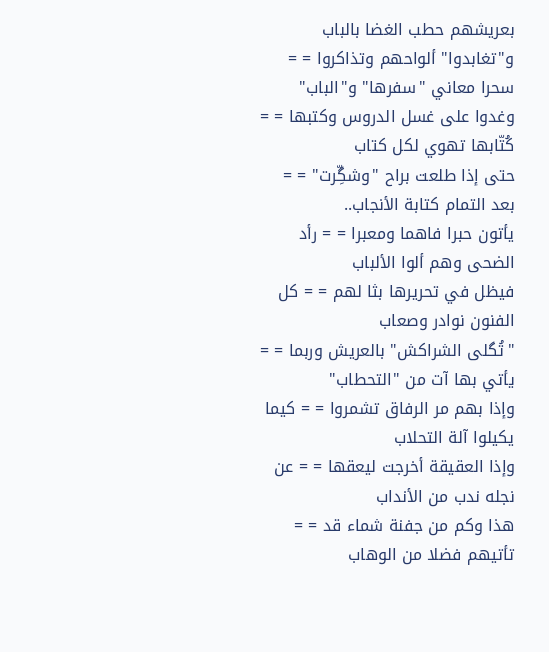بعريشهم حطب الغضا بالباب
و"تغابدوا" ألواحهم وتذاكروا = = سحرا معاني "سفرها" و"الباب"
وغدوا على غسل الدروس وكتبها = = كُتّابها تهوي لكل كتاب
حتى إذا طلعت براح "وشگِّرت" = = بعد التمام كتابة الأنجاب..
يأتون حبرا فاهما ومعبرا = = رأد الضحى وهم ألوا الألباب
فيظل في تحريرها بثا لهم = = كل الفنون نوادر وصعاب
"تُگلى الشراكش" بالعريش وربما = = يأتي بها آت من "التحطاب"
وإذا بهم مر الرفاق تشمروا = = كيما يكيلوا آلة التحلاب
وإذا العقيقة أخرجت ليعقها = = عن نجله ندب من الأنداب
هذا وكم من جفنة شماء قد = = تأتيهم فضلا من الوهاب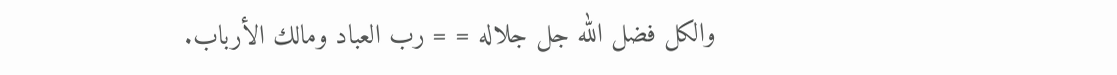والكل فضل الله جل جلاله = = رب العباد ومالك الأرباب.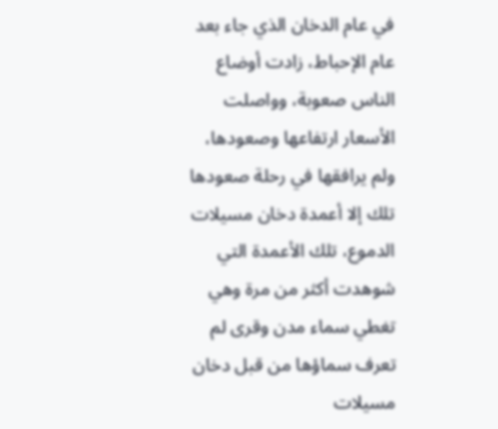في عام الدخان الذي جاء بعد عام الإحباط، زادت أوضاع الناس صعوبة، وواصلت الأسعار ارتفاعها وصعودها، ولم يرافقها في رحلة صعودها تلك إلا أعمدة دخان مسيلات الدموع، تلك الأعمدة التي شوهدت أكثر من مرة وهي تغطي سماء مدن وقرى لم تعرف سماؤها من قبل دخان مسيلات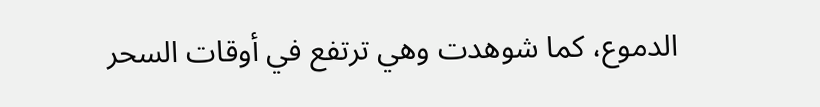الدموع، كما شوهدت وهي ترتفع في أوقات السحر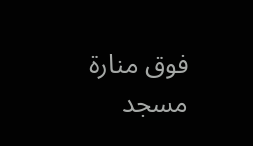فوق منارة مسجد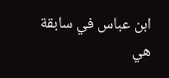ابن عباس في سابقة هي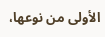الأولى من نوعها،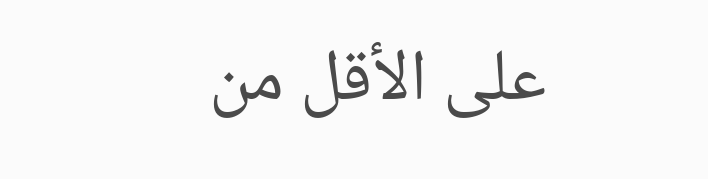على الأقل من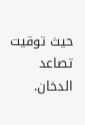حيث توقيت تصاعد الدخان.